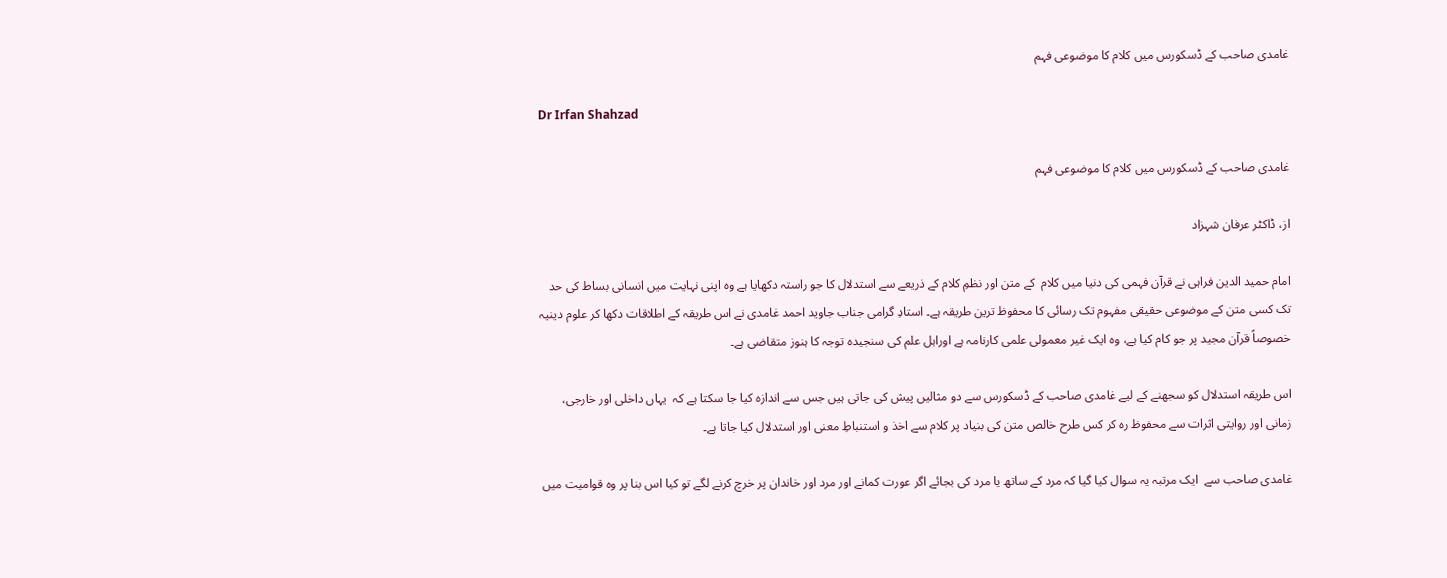غامدی صاحب کے ڈسکورس میں کلام کا موضوعی فہم

Dr Irfan Shahzad

غامدی صاحب کے ڈسکورس میں کلام کا موضوعی فہم

از، ڈاکٹر عرفان شہزاد

امام حمید الدین فراہی نے قرآن فہمی کی دنیا میں کلام  کے متن اور نظمِ کلام کے ذریعے سے استدلال کا جو راستہ دکھایا ہے وہ اپنی نہایت میں انسانی بساط کی حد تک کسی متن کے موضوعی حقیقی مفہوم تک رسائی کا محفوظ ترین طریقہ ہے۔ استادِ گرامی جناب جاوید احمد غامدی نے اس طریقہ کے اطلاقات دکھا کر علوم دینیہ خصوصاً قرآن مجید پر جو کام کیا ہے، وہ ایک غیر معمولی علمی کارنامہ ہے اوراہل علم کی سنجیدہ توجہ کا ہنوز متقاضی ہے۔

اس طریقہ استدلال کو سجھنے کے لیے غامدی صاحب کے ڈسکورس سے دو مثالیں پیش کی جاتی ہیں جس سے اندازہ کیا جا سکتا ہے کہ  یہاں داخلی اور خارجی، زمانی اور روایتی اثرات سے محفوظ رہ کر کس طرح خالص متن کی بنیاد پر کلام سے اخذ و استنباطِ معنی اور استدلال کیا جاتا ہے۔

غامدی صاحب سے  ایک مرتبہ یہ سوال کیا گیا کہ مرد کے ساتھ یا مرد کی بجائے اگر عورت کمانے اور مرد اور خاندان پر خرچ کرنے لگے تو کیا اس بنا پر وہ قوامیت میں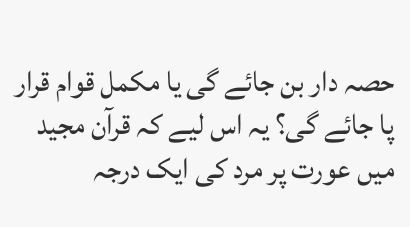حصہ دار بن جائے گی یا مکمل قوام قرار پا جائے گی؟ یہ اس لیے کہ قرآن مجید میں عورت پر مرد کی ایک درجہ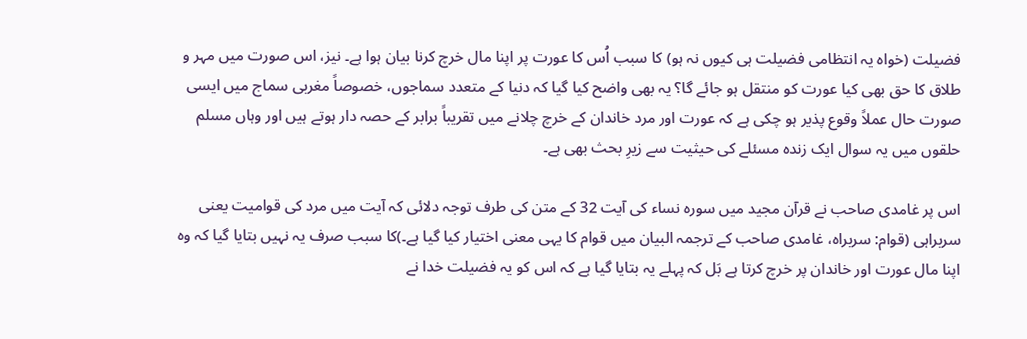فضیلت (خواہ یہ انتظامی فضیلت ہی کیوں نہ ہو) کا سبب اُس کا عورت پر اپنا مال خرچ کرنا بیان ہوا ہے۔ نیز، اس صورت میں مہر و طلاق کا حق بھی کیا عورت کو منتقل ہو جائے گا؟ یہ بھی واضح کیا گیا کہ دنیا کے متعدد سماجوں، خصوصاً مغربی سماج میں ایسی صورت حال عملاً وقوع پذیر ہو چکی ہے کہ عورت اور مرد خاندان کے خرچ چلانے میں تقریباً برابر کے حصہ دار ہوتے ہیں اور وہاں مسلم حلقوں میں یہ سوال ایک زندہ مسئلے کی حیثیت سے زیرِ بحث بھی ہے۔

اس پر غامدی صاحب نے قرآن مجید میں سورہ نساء کی آیت 32 کے متن کی طرف توجہ دلائی کہ آیت میں مرد کی قوامیت یعنی سربراہی (قوام: سربراہ، غامدی صاحب کے ترجمہ البیان میں قوام کا یہی معنی اختیار کیا گیا ہے۔)کا سبب صرف یہ نہیں بتایا گیا کہ وہ اپنا مال عورت اور خاندان پر خرچ کرتا ہے بَل کہ پہلے یہ بتایا گیا ہے کہ اس کو یہ فضیلت خدا نے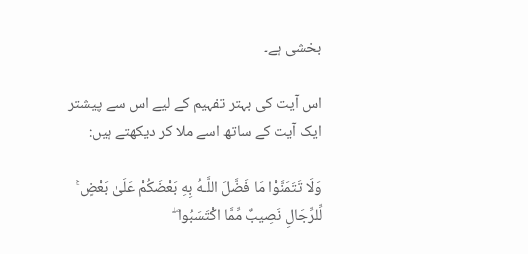بخشی ہے۔

اس آیت کی بہتر تفہیم کے لیے اس سے پیشتر ایک آیت کے ساتھ اسے ملا کر دیکھتے ہیں:

وَلَا تَتَمَنَّوْا مَا فَضَّلَ اللَّـهُ بِهِ بَعْضَكُمْ عَلَىٰ بَعْضٍ ۚ لِّلرِّجَالِ نَصِيبٌ مِّمَّا اكْتَسَبُوا ۖ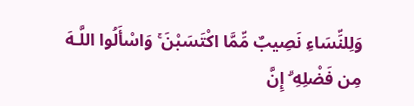وَلِلنِّسَاءِ نَصِيبٌ مِّمَّا اكْتَسَبْنَ ۚ وَاسْأَلُوا اللَّـهَ مِن فَضْلِهِ ۗ إِنَّ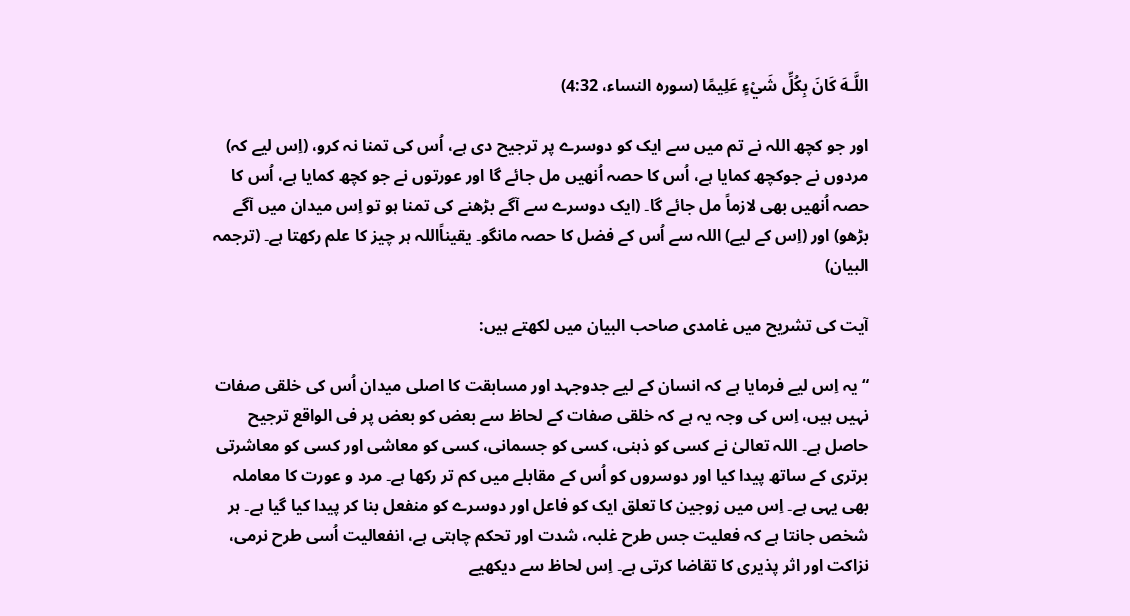اللَّـهَ كَانَ بِكُلِّ شَيْءٍ عَلِيمًا (سورہ النساء، 4:32)

اور جو کچھ اللہ نے تم میں سے ایک کو دوسرے پر ترجیح دی ہے، اُس کی تمنا نہ کرو، (اِس لیے کہ) مردوں نے جوکچھ کمایا ہے، اُس کا حصہ اُنھیں مل جائے گا اور عورتوں نے جو کچھ کمایا ہے، اُس کا حصہ اُنھیں بھی لازماً مل جائے گا۔ (ایک دوسرے سے آگے بڑھنے کی تمنا ہو تو اِس میدان میں آگے بڑھو) اور (اِس کے لیے) اللہ سے اُس کے فضل کا حصہ مانگو۔ یقیناًاللہ ہر چیز کا علم رکھتا ہے۔ (ترجمہ البیان)

آیت کی تشریح میں غامدی صاحب البیان میں لکھتے ہیں:

“یہ اِس لیے فرمایا ہے کہ انسان کے لیے جدوجہد اور مسابقت کا اصلی میدان اُس کی خلقی صفات نہیں ہیں، اِس کی وجہ یہ ہے کہ خلقی صفات کے لحاظ سے بعض کو بعض پر فی الواقع ترجیح حاصل ہے۔ اللہ تعالیٰ نے کسی کو ذہنی، کسی کو جسمانی، کسی کو معاشی اور کسی کو معاشرتی برتری کے ساتھ پیدا کیا اور دوسروں کو اُس کے مقابلے میں کم تر رکھا ہے۔ مرد و عورت کا معاملہ بھی یہی ہے۔ اِس میں زوجین کا تعلق ایک کو فاعل اور دوسرے کو منفعل بنا کر پیدا کیا گیا ہے۔ ہر شخص جانتا ہے کہ فعلیت جس طرح غلبہ، شدت اور تحکم چاہتی ہے، انفعالیت اُسی طرح نرمی، نزاکت اور اثر پذیری کا تقاضا کرتی ہے۔ اِس لحاظ سے دیکھیے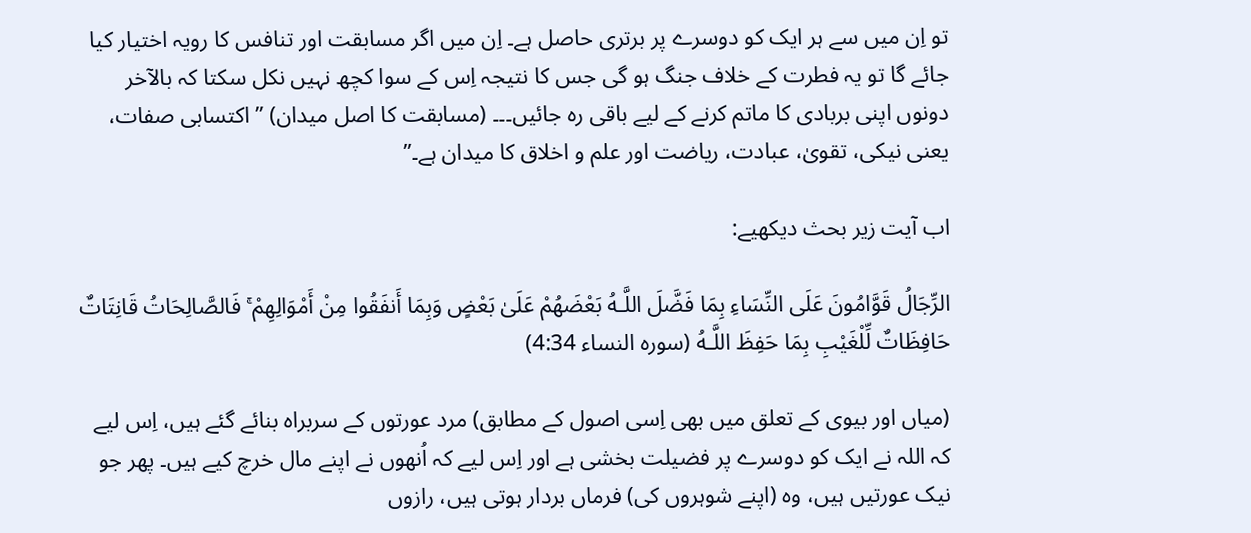تو اِن میں سے ہر ایک کو دوسرے پر برتری حاصل ہے۔ اِن میں اگر مسابقت اور تنافس کا رویہ اختیار کیا جائے گا تو یہ فطرت کے خلاف جنگ ہو گی جس کا نتیجہ اِس کے سوا کچھ نہیں نکل سکتا کہ بالآخر دونوں اپنی بربادی کا ماتم کرنے کے لیے باقی رہ جائیں۔۔۔ (مسابقت کا اصل میدان) ” اکتسابی صفات، یعنی نیکی، تقویٰ، عبادت، ریاضت اور علم و اخلاق کا میدان ہے۔”

اب آیت زیر بحث دیکھیے:

الرِّجَالُ قَوَّامُونَ عَلَى النِّسَاءِ بِمَا فَضَّلَ اللَّـهُ بَعْضَهُمْ عَلَىٰ بَعْضٍ وَبِمَا أَنفَقُوا مِنْ أَمْوَالِهِمْ ۚ فَالصَّالِحَاتُ قَانِتَاتٌ حَافِظَاتٌ لِّلْغَيْبِ بِمَا حَفِظَ اللَّـهُ (سورہ النساء 4:34)

(میاں اور بیوی کے تعلق میں بھی اِسی اصول کے مطابق) مرد عورتوں کے سربراہ بنائے گئے ہیں، اِس لیے کہ اللہ نے ایک کو دوسرے پر فضیلت بخشی ہے اور اِس لیے کہ اُنھوں نے اپنے مال خرچ کیے ہیں۔ پھر جو نیک عورتیں ہیں، وہ (اپنے شوہروں کی) فرماں بردار ہوتی ہیں، رازوں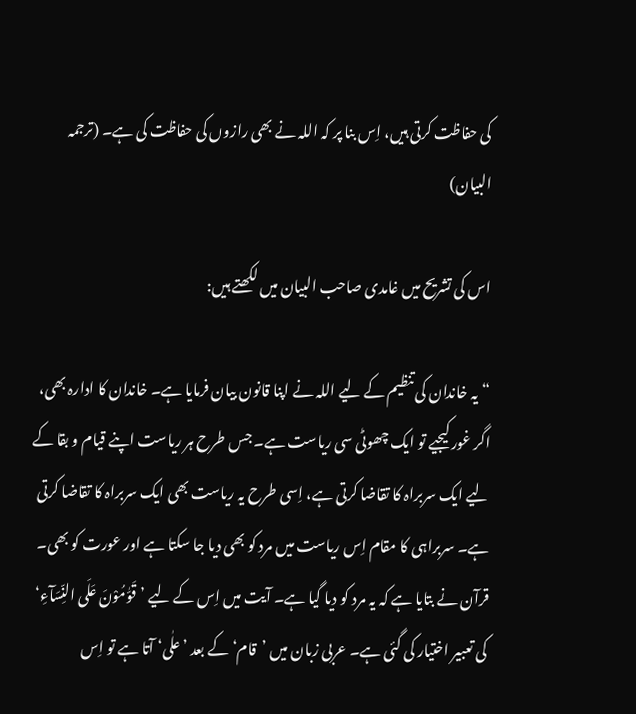کی حفاظت کرتی ہیں، اِس بنا پر کہ اللہ نے بھی رازوں کی حفاظت کی ہے۔ (ترجمہ البیان)

اس کی تشریح میں غامدی صاحب البیان میں لکھتے ہیں:

“یہ خاندان کی تنظیم کے لیے اللہ نے اپنا قانون بیان فرمایا ہے۔ خاندان کا ادارہ بھی، اگر غور کیجیے تو ایک چھوٹی سی ریاست ہے۔ جس طرح ہر ریاست اپنے قیام و بقا کے لیے ایک سربراہ کا تقاضا کرتی ہے، اِسی طرح یہ ریاست بھی ایک سربراہ کا تقاضا کرتی ہے۔ سربراہی کا مقام اِس ریاست میں مرد کو بھی دیا جا سکتا ہے اور عورت کو بھی۔ قرآن نے بتایا ہے کہ یہ مرد کو دیا گیا ہے۔ آیت میں اِس کے لیے ’قَوّٰمُوْنَ عَلَی النِّسَآءِ‘ کی تعبیر اختیار کی گئی ہے۔ عربی زبان میں ’قام‘ کے بعد ’علٰی‘ آتا ہے تو اِس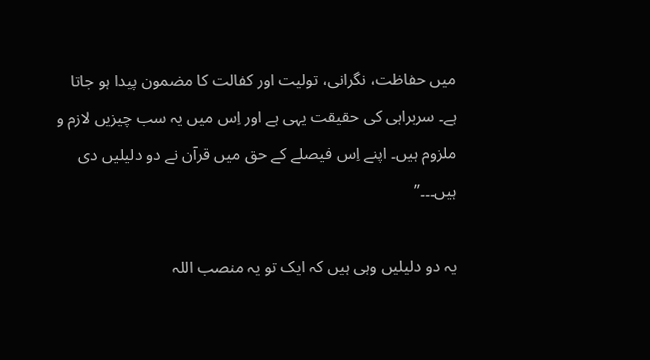میں حفاظت، نگرانی، تولیت اور کفالت کا مضمون پیدا ہو جاتا ہے۔ سربراہی کی حقیقت یہی ہے اور اِس میں یہ سب چیزیں لازم و ملزوم ہیں۔ اپنے اِس فیصلے کے حق میں قرآن نے دو دلیلیں دی ہیں۔۔۔”

یہ دو دلیلیں وہی ہیں کہ ایک تو یہ منصب اللہ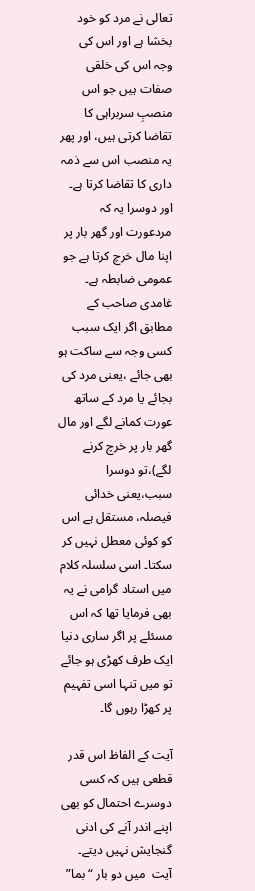تعالی نے مرد کو خود بخشا ہے اور اس کی وجہ اس کی خلقی صفات ہیں جو اس منصبِ سربراہی کا تقاضا کرتی ہیں، اور پھر یہ منصب اس سے ذمہ داری کا تقاضا کرتا ہے۔ اور دوسرا یہ کہ مردعورت اور گھر بار پر اپنا مال خرچ کرتا ہے جو عمومی ضابطہ ہے۔ غامدی صاحب کے مطابق اگر ایک سبب کسی وجہ سے ساکت ہو بھی جائے ،یعنی مرد کی بجائے یا مرد کے ساتھ عورت کمانے لگے اور مال گھر بار پر خرچ کرنے لگے)،تو دوسرا سبب،یعنی خدائی فیصلہ، مستقل ہے اس کو کوئی معطل نہیں کر سکتا۔ اسی سلسلہ کلام میں استاد گرامی نے یہ بھی فرمایا تھا کہ اس مسئلے پر اگر ساری دنیا ایک طرف کھڑی ہو جائے تو میں تنہا اسی تفہیم پر کھڑا رہوں گا۔

آیت کے الفاظ اس قدر قطعی ہیں کہ کسی دوسرے احتمال کو بھی اپنے اندر آنے کی ادنی گنجایش نہیں دیتے۔ آیت  میں دو بار “بما”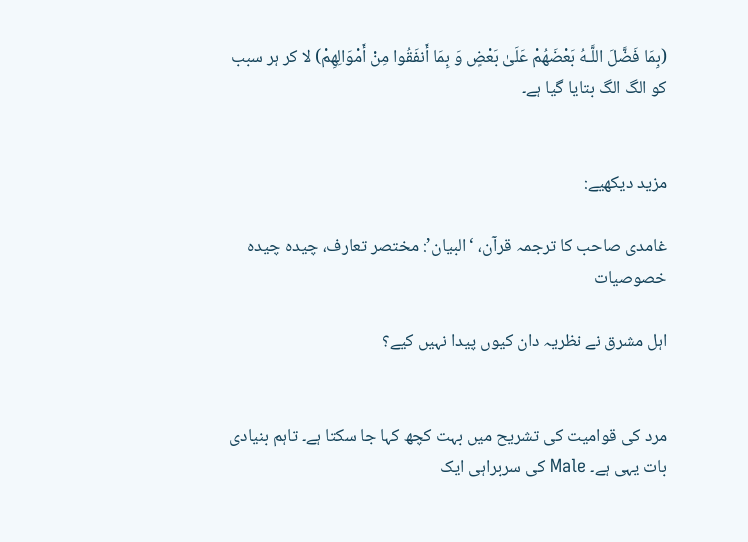(بِمَا فَضَّلَ اللَّـهُ بَعْضَهُمْ عَلَىٰ بَعْضٍ وَ بِمَا أَنفَقُوا مِنْ أَمْوَالِهِمْ) لا کر ہر سبب کو الگ الگ بتایا گیا ہے۔


مزید دیکھیے:

غامدی صاحب کا ترجمہ قرآن، ‘البیان’: مختصر تعارف، چیدہ چیدہ خصوصیات

اہل مشرق نے نظریہ دان کیوں پیدا نہیں کیے؟


مرد کی قوامیت کی تشریح میں بہت کچھ کہا جا سکتا ہے۔ تاہم بنیادی بات یہی ہے۔ Male کی سربراہی ایک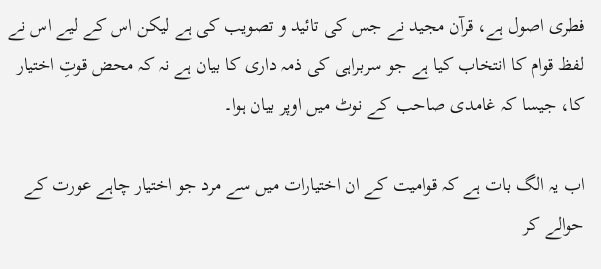فطری اصول ہے، قرآن مجید نے جس کی تائید و تصویب کی ہے لیکن اس کے لیے اس نے لفظ قوام کا انتخاب کیا ہے جو سربراہی کی ذمہ داری کا بیان ہے نہ کہ محض قوتِ اختیار کا، جیسا کہ غامدی صاحب کے نوٹ میں اوپر بیان ہوا۔

اب یہ الگ بات ہے کہ قوامیت کے ان اختیارات میں سے مرد جو اختیار چاہے عورت کے حوالے کر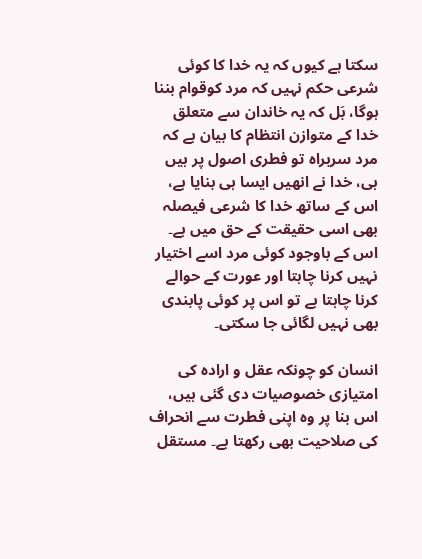سکتا ہے کیوں کہ یہ خدا کا کوئی شرعی حکم نہیں کہ مرد کوقوام بننا ہوگا، بَل کہ یہ خاندان سے متعلق خدا کے متوازن انتظام کا بیان ہے کہ مرد سربراہ تو فطری اصول پر ہیں ہی، خدا نے انھیں ایسا ہی بنایا ہے، اس کے ساتھ خدا کا شرعی فیصلہ بھی اسی حقیقت کے حق میں ہے۔ اس کے باوجود کوئی مرد اسے اختیار نہیں کرنا چاہتا اور عورت کے حوالے کرنا چاہتا ہے تو اس پر کوئی پابندی بھی نہیں لگائی جا سکتی۔

انسان کو چونکہ عقل و ارادہ کی امتیازی خصوصیات دی گئی ہیں، اس بنا پر وہ اپنی فطرت سے انحراف کی صلاحیت بھی رکھتا ہے۔ مستقل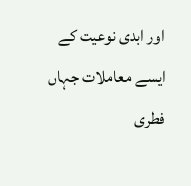اور ابدی نوعیت کے ایسے معاملات جہاں فطری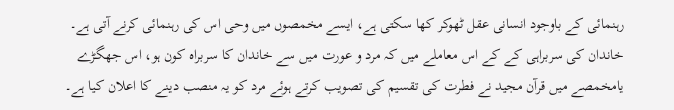رہنمائی کے باوجود انسانی عقل ٹھوکر کھا سکتی ہے، ایسے مخمصوں میں وحی اس کی رہنمائی کرنے آتی ہے۔ خاندان کی سربراہی کے کے اس معاملے میں کہ مرد و عورت میں سے خاندان کا سربراہ کون ہو، اس جھگڑے یامخمصے میں قرآن مجید نے فطرت کی تقسیم کی تصویب کرتے ہوئے مرد کو یہ منصب دینے کا اعلان کیا ہے۔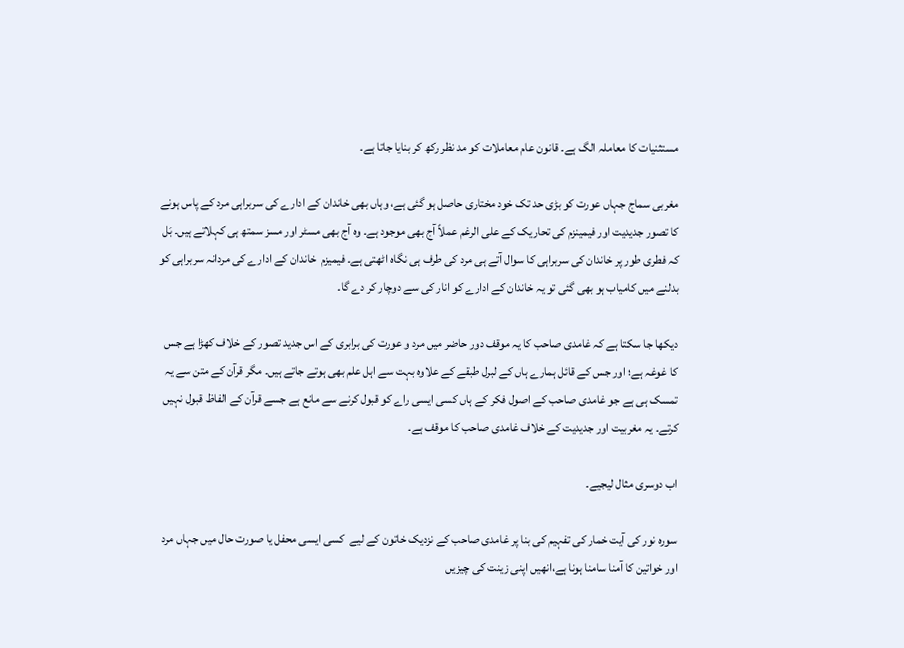مستثنیات کا معاملہ الگ ہے۔ قانون عام معاملات کو مد نظر رکھ کر بنایا جاتا ہے۔

مغربی سماج جہاں عورت کو بڑی حد تک خود مختاری حاصل ہو گئی ہے، وہاں بھی خاندان کے ادارے کی سربراہی مرد کے پاس ہونے کا تصور جدیدیت اور فیمینزم کی تحاریک کے علی الرغم عملاً آج بھی موجود ہے۔ وہ آج بھی مسٹر اور مسز سمتھ ہی کہلاتے ہیں۔ بَل کہ فطری طور پر خاندان کی سربراہی کا سوال آتے ہی مرد کی طرف ہی نگاہ اٹھتی ہے۔ فیمیزم  خاندان کے ادارے کی مردانہ سربراہی کو بدلنے میں کامیاب ہو بھی گئی تو یہ خاندان کے ادارے کو انار کی سے دوچار کر دے گا۔

دیکھا جا سکتا ہے کہ غامدی صاحب کا یہ موقف دور حاضر میں مرد و عورت کی برابری کے اس جدید تصور کے خلاف کھڑا ہے جس کا غوغہ ہے؛ اور جس کے قائل ہمارے ہاں کے لبرل طبقے کے علاوہ بہت سے اہل علم بھی ہوتے جاتے ہیں۔ مگر قرآن کے متن سے یہ تمسک ہی ہے جو غامدی صاحب کے اصول فکر کے ہاں کسی ایسی راے کو قبول کرنے سے مانع ہے جسے قرآن کے الفاظ قبول نہیں کرتے۔ یہ مغربیت اور جدیدیت کے خلاف غامدی صاحب کا موقف ہے۔

اب دوسری مثال لیجیے۔

سورہ نور کی آیت خمار کی تفہیم کی بنا پر غامدی صاحب کے نزدیک خاتون کے لیے  کسی ایسی محفل یا صورت حال میں جہاں مرد اور خواتین کا آمنا سامنا ہونا ہے،انھیں اپنی زینت کی چیزیں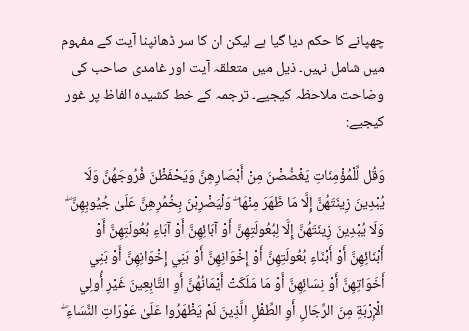چھپانے کا حکم دیا گیا ہے لیکن ان کا سر ڈھانپنا آیت کے مفہوم میں شامل نہیں۔ ذیل میں متعلقہ آیت اور غامدی صاحب کی وضاحت ملاحظہ کیجیے۔ ترجمہ کے خط کشیدہ الفاظ پر غور کیجیے:

وَقُل لِّلْمُؤْمِنَاتِ يَغْضُضْنَ مِنْ أَبْصَارِهِنَّ وَيَحْفَظْنَ فُرُوجَهُنَّ وَلَا يُبْدِينَ زِينَتَهُنَّ إِلَّا مَا ظَهَرَ مِنْهَا ۖ وَلْيَضْرِبْنَ بِخُمُرِهِنَّ عَلَىٰ جُيُوبِهِنَّ ۖ وَلَا يُبْدِينَ زِينَتَهُنَّ إِلَّا لِبُعُولَتِهِنَّ أَوْ آبَائِهِنَّ أَوْ آبَاءِ بُعُولَتِهِنَّ أَوْ أَبْنَائِهِنَّ أَوْ أَبْنَاءِ بُعُولَتِهِنَّ أَوْ إِخْوَانِهِنَّ أَوْ بَنِي إِخْوَانِهِنَّ أَوْ بَنِي أَخَوَاتِهِنَّ أَوْ نِسَائِهِنَّ أَوْ مَا مَلَكَتْ أَيْمَانُهُنَّ أَوِ التَّابِعِينَ غَيْرِ أُولِي الْإِرْبَةِ مِنَ الرِّجَالِ أَوِ الطِّفْلِ الَّذِينَ لَمْ يَظْهَرُوا عَلَىٰ عَوْرَاتِ النِّسَاءِ ۖ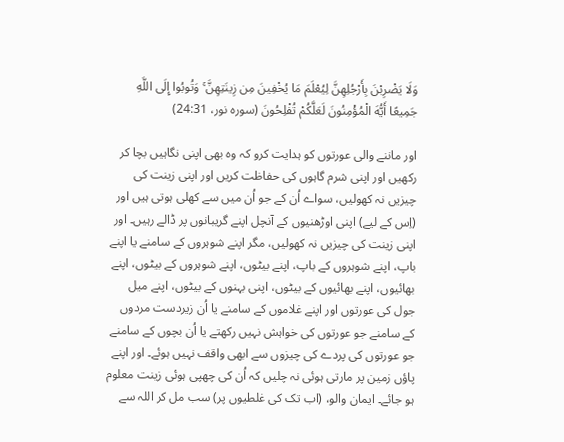وَلَا يَضْرِبْنَ بِأَرْجُلِهِنَّ لِيُعْلَمَ مَا يُخْفِينَ مِن زِينَتِهِنَّ ۚ وَتُوبُوا إِلَى اللَّهِ جَمِيعًا أَيُّهَ الْمُؤْمِنُونَ لَعَلَّكُمْ تُفْلِحُونَ (سورہ نور، 24:31)

اور ماننے والی عورتوں کو ہدایت کرو کہ وہ بھی اپنی نگاہیں بچا کر رکھیں اور اپنی شرم گاہوں کی حفاظت کریں اور اپنی زینت کی چیزیں نہ کھولیں، سواے اُن کے جو اُن میں سے کھلی ہوتی ہیں اور (اِس کے لیے) اپنی اوڑھنیوں کے آنچل اپنے گریبانوں پر ڈالے رہیں۔ اور اپنی زینت کی چیزیں نہ کھولیں، مگر اپنے شوہروں کے سامنے یا اپنے باپ، اپنے شوہروں کے باپ، اپنے بیٹوں، اپنے شوہروں کے بیٹوں، اپنے بھائیوں، اپنے بھائیوں کے بیٹوں، اپنی بہنوں کے بیٹوں، اپنے میل جول کی عورتوں اور اپنے غلاموں کے سامنے یا اُن زیردست مردوں کے سامنے جو عورتوں کی خواہش نہیں رکھتے یا اُن بچوں کے سامنے جو عورتوں کی پردے کی چیزوں سے ابھی واقف نہیں ہوئے۔ اور اپنے پاؤں زمین پر مارتی ہوئی نہ چلیں کہ اُن کی چھپی ہوئی زینت معلوم ہو جائے۔ ایمان والو، (اب تک کی غلطیوں پر) سب مل کر اللہ سے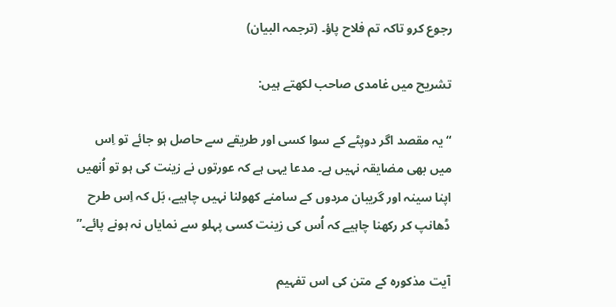رجوع کرو تاکہ تم فلاح پاؤ۔ (ترجمہ البیان)

تشریح میں غامدی صاحب لکھتے ہیں:

“یہ مقصد اگر دوپٹے کے سوا کسی اور طریقے سے حاصل ہو جائے تو اِس میں بھی مضایقہ نہیں ہے۔ مدعا یہی ہے کہ عورتوں نے زینت کی ہو تو اُنھیں اپنا سینہ اور گریبان مردوں کے سامنے کھولنا نہیں چاہیے، بَل کہ اِس طرح ڈھانپ کر رکھنا چاہیے کہ اُس کی زینت کسی پہلو سے نمایاں نہ ہونے پائے۔”

آیت مذکورہ کے متن کی اس تفہیم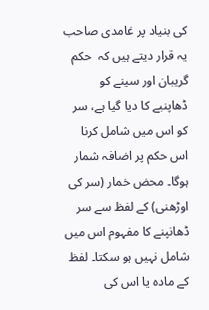کی بنیاد پر غامدی صاحب یہ قرار دیتے ہیں کہ  حکم گریبان اور سینے کو ڈھاپنبے کا دیا گیا ہے، سر کو اس میں شامل کرنا اس حکم پر اضافہ شمار ہوگا۔ محض خمار (سر کی اوڑھنی) کے لفظ سے سر ڈھانپنے کا مفہوم اس میں شامل نہیں ہو سکتا۔ لفظ کے مادہ یا اس کی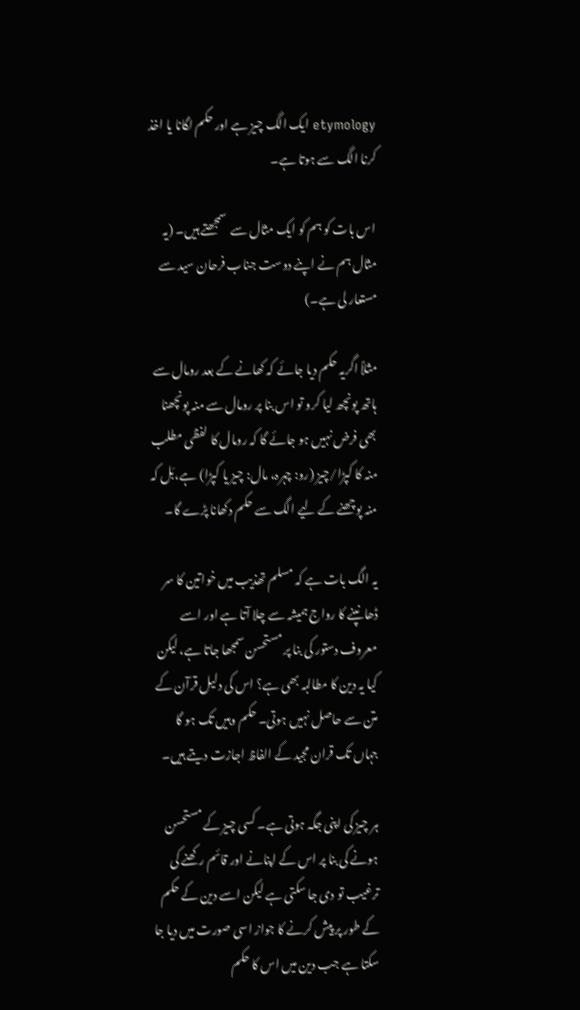etymology ایک الگ چیز ہے اور حکم لگانا یا اخذ کرنا الگ سے ہوتا ہے۔

اس بات کو ہم کو ایک مثال سے  سمجھتے ہیں۔ (یہ مثال ہم نے اپنے دوست جناب فرحان سید سے مستعار لی ہے۔)

مثلاً اگریہ حکم دیا جائے کہ کھانے کے بعد رومال سے ہاتھ پونچھ لیا کرو تو اس بنا پر رومال سے منہ پونچھنا بھی فرض نہیں ہو جائے گا کہ رومال کا لفظی مطلب  منہ کا کپڑا/چیز (رو: چہرہ، مال: چیز یا کپڑا) ہے،بَل کہ منہ پوچھنے کے لیے الگ سے حکم دکھانا پڑے گا۔

یہ الگ بات ہے کہ مسلم تھذیب میں خواتین کا سر ڈھانپنے کا رواج ہمیشہ سے چلا آتا ہے اور اسے معروف دستور کی بنا پر مستحسن سمجھا جاتا ہے، لیکن کیا یہ دین کا مطالبہ بھی ہے؟ اس کی دلیل قرآن کے متن سے حاصل نہیں ہوتی۔ حکم وہیں تک ہو گا جہاں تک قران مجید کے الفاظ اجازت دیتے ہیں۔

ہر چیز کی اپنی جگہ ہوتی ہے۔ کسی چیز کے مستحسن ہونے کی بنا پر اس کے اپنانے اور قائم رکھنے کی ترغیب تو دی جا سکتی ہے لیکن اسے دین کے حکم کے طور پر پیش کرنے کا جواز اسی صورت میں دیا جا سکتا ہے جب دین میں اس کا حکم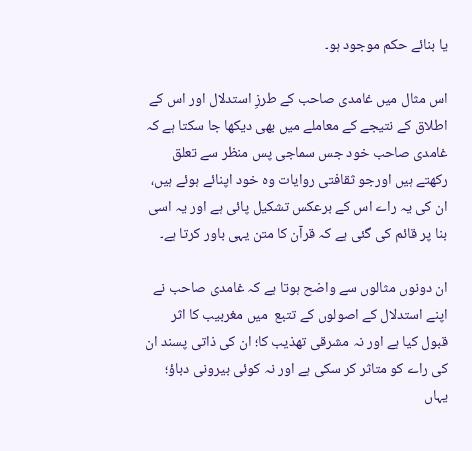یا بنائے حکم موجود ہو۔

اس مثال میں غامدی صاحب کے طرزِ استدلال اور اس کے اطلاق کے نتیجے کے معاملے میں بھی دیکھا جا سکتا ہے کہ غامدی صاحب خود جس سماجی پس منظر سے تعلق رکھتے ہیں اورجو ثقافتی روایات وہ خود اپنائے ہوئے ہیں، ان کی یہ راے اس کے برعکس تشکیل پائی ہے اور یہ اسی بنا پر قائم کی گئی ہے کہ قرآن کا متن یہی باور کرتا ہے۔

ان دونوں مثالوں سے واضح ہوتا ہے کہ غامدی صاحب نے اپنے استدلال کے اصولوں کے تتبع  میں مغربیب کا اثر قبول کیا ہے اور نہ مشرقی تھذیب کا؛ ان کی ذاتی پسند ان کی راے کو متاثر کر سکی ہے اور نہ کوئی بیرونی دباؤ؛ یہاں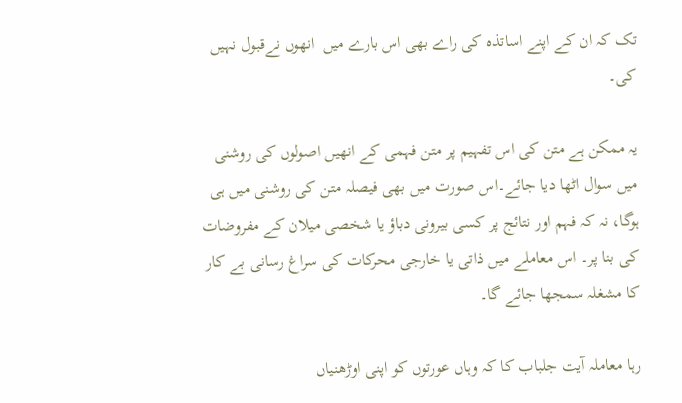تک کہ ان کے اپنے اساتذہ کی راے بھی اس بارے میں  انھوں نےقبول نہیں کی۔

یہ ممکن ہے متن کی اس تفہیم پر متن فہمی کے انھیں اصولوں کی روشنی میں سوال اٹھا دیا جائے۔اس صورت میں بھی فیصلہ متن کی روشنی میں ہی ہوگا، نہ کہ فہم اور نتائج پر کسی بیرونی دباؤ یا شخصی میلان کے مفروضات کی بنا پر۔ اس معاملے میں ذاتی یا خارجی محرکات کی سراغ رسانی بے کار کا مشغلہ سمجھا جائے گا۔

رہا معاملہ آیت جلباب کا کہ وہاں عورتوں کو اپنی اوڑھنیاں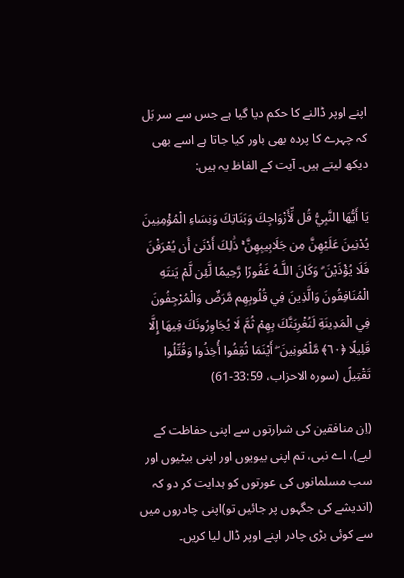اپنے اوپر ڈالنے کا حکم دیا گیا ہے جس سے سر بَل کہ چہرے کا پردہ بھی باور کیا جاتا ہے اسے بھی دیکھ لیتے ہیں۔ آیت کے الفاظ یہ ہیں:

يَا أَيُّهَا النَّبِيُّ قُل لِّأَزْوَاجِكَ وَبَنَاتِكَ وَنِسَاءِ الْمُؤْمِنِينَ يُدْنِينَ عَلَيْهِنَّ مِن جَلَابِيبِهِنَّ ۚ ذَٰلِكَ أَدْنَىٰ أَن يُعْرَفْنَ فَلَا يُؤْذَيْنَ ۗ وَكَانَ اللَّـهُ غَفُورًا رَّحِيمًا لَّئِن لَّمْ يَنتَهِ الْمُنَافِقُونَ وَالَّذِينَ فِي قُلُوبِهِم مَّرَضٌ وَالْمُرْجِفُونَ فِي الْمَدِينَةِ لَنُغْرِيَنَّكَ بِهِمْ ثُمَّ لَا يُجَاوِرُونَكَ فِيهَا إِلَّا قَلِيلًا ﴿٦٠﴾ مَّلْعُونِينَ ۖ أَيْنَمَا ثُقِفُوا أُخِذُوا وَقُتِّلُوا تَقْتِيلً (سورہ الاحزاب، 33:59-61)

(اِن منافقین کی شرارتوں سے اپنی حفاظت کے لیے)، اے نبی، تم اپنی بیویوں اور اپنی بیٹیوں اور سب مسلمانوں کی عورتوں کو ہدایت کر دو کہ (اندیشے کی جگہوں پر جائیں تو)اپنی چادروں میں سے کوئی بڑی چادر اپنے اوپر ڈال لیا کریں۔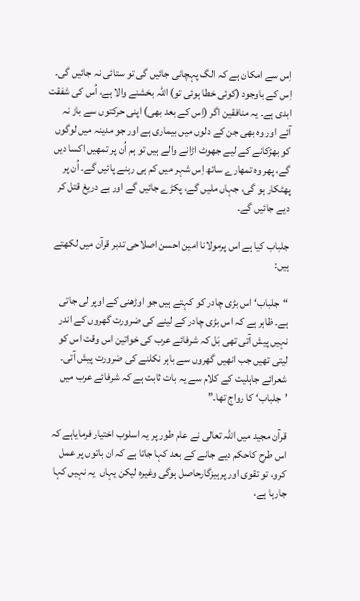اِس سے امکان ہے کہ الگ پہچانی جائیں گی تو ستائی نہ جائیں گی۔ اِس کے باوجود (کوئی خطا ہوئی تو) اللہ بخشنے والا ہے، اُس کی شفقت ابدی ہے۔ یہ منافقین اگر (اِس کے بعد بھی) اپنی حرکتوں سے باز نہ آئے اور وہ بھی جن کے دلوں میں بیماری ہے اور جو مدینہ میں لوگوں کو بھڑکانے کے لیے جھوٹ اڑانے والے ہیں تو ہم اُن پر تمھیں اکسا دیں گے، پھر وہ تمھارے ساتھ اِس شہر میں کم ہی رہنے پائیں گے۔ اُن پر پھٹکار ہو گی، جہاں ملیں گے، پکڑے جائیں گے اور بے دریغ قتل کر دیے جائیں گے۔

جلباب کیا ہے اس پرمولانا امین احسن اصلاحی تدبر قرآن میں لکھتے ہیں:

“جلباب‘ اس بڑی چادر کو کہتے ہیں جو اوڑھنی کے اوپر لی جاتی ہے۔ ظاہر ہے کہ اس بڑی چادر کے لینے کی ضرورت گھروں کے اندر نہیں پیش آتی تھی بَل کہ شرفائے عرب کی خواتین اس وقت اس کو لیتی تھیں جب انھیں گھروں سے باہر نکلنے کی ضرورت پیش آتی۔ شعرائے جاہلیت کے کلام سے یہ بات ثابت ہے کہ شرفائے عرب میں ’جلباب‘ کا رواج تھا۔”

قرآن مجید میں اللہ تعالی نے عام طور پر یہ اسلوب اختیار فرمایاہے کہ اس طرح کاحکم دیے جانے کے بعد کہا جاتا ہے کہ ان باتوں پر عمل کرو، تو تقوی اور پرہیزگارحاصل ہوگی وغیرہ لیکن یہاں  یہ نہیں کہا جارہا ہے،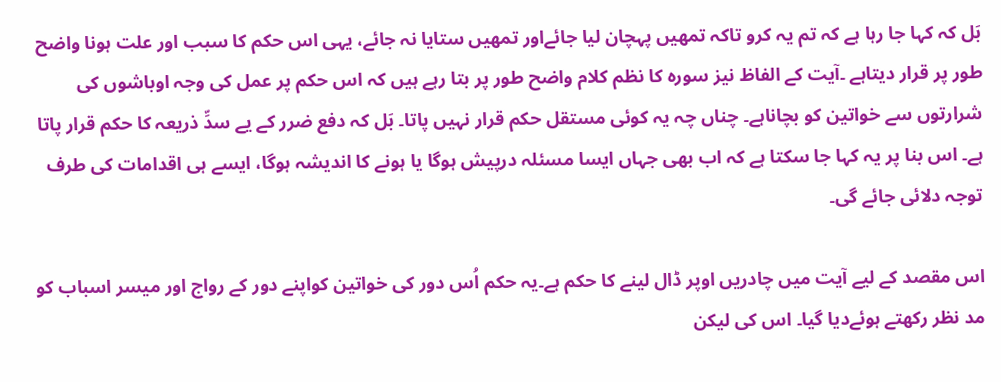بَل کہ کہا جا رہا ہے کہ تم یہ کرو تاکہ تمھیں پہچان لیا جائےاور تمھیں ستایا نہ جائے، یہی اس حکم کا سبب اور علت ہونا واضح طور پر قرار دیتاہے ۔آیت کے الفاظ نیز سورہ کا نظم کلام واضح طور پر بتا رہے ہیں کہ اس حکم پر عمل کی وجہ اوباشوں کی شرارتوں سے خواتین کو بچاناہے۔ چناں چہ یہ کوئی مستقل حکم قرار نہیں پاتا۔ بَل کہ دفع ضرر کے یے سدِّ ذریعہ کا حکم قرار پاتا ہے۔ اس بنا پر یہ کہا جا سکتا ہے کہ اب بھی جہاں ایسا مسئلہ درپیش ہوگا یا ہونے کا اندیشہ ہوگا، ایسے ہی اقدامات کی طرف توجہ دلائی جائے گی۔

اس مقصد کے لیے آیت میں چادریں اوپر ڈال لینے کا حکم ہے۔یہ حکم اُس دور کی خواتین کواپنے دور کے رواج اور میسر اسباب کو مد نظر رکھتے ہوئےدیا گیا۔ اس کی لیکن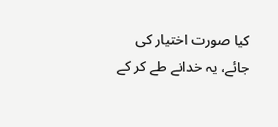کیا صورت اختیار کی جائے، یہ خدانے طے کر کے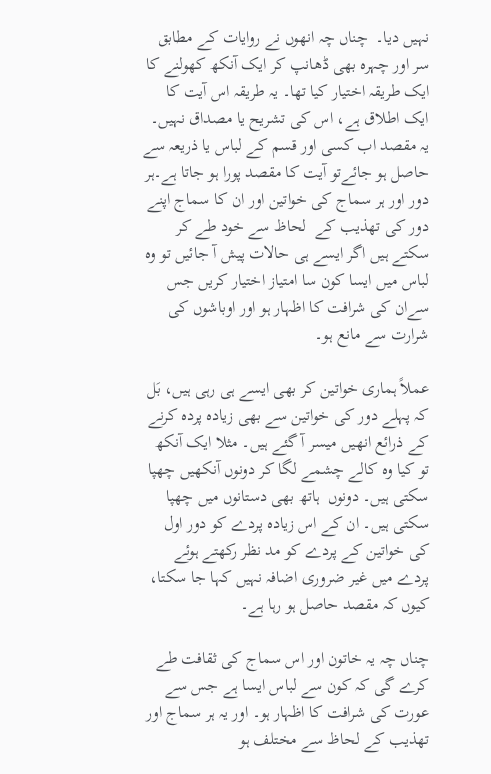نہیں دیا۔  چناں چہ انھوں نے روایات کے مطابق سر اور چہرہ بھی ڈھانپ کر ایک آنکھ کھولنے کا ایک طریقہ اختیار کیا تھا۔ یہ طریقہ اس آیت کا ایک اطلاق ہے، اس کی تشریح یا مصداق نہیں۔ یہ مقصد اب کسی اور قسم کے لباس یا ذریعہ سے حاصل ہو جائےتو آیت کا مقصد پورا ہو جاتا ہے۔ہر دور اور ہر سماج کی خواتین اور ان کا سماج اپنے دور کی تھذیب کے  لحاظ سے خود طے کر سکتے ہیں اگر ایسے ہی حالات پیش آ جائیں تو وہ لباس میں ایسا کون سا امتیاز اختیار کریں جس سےان کی شرافت کا اظہار ہو اور اوباشوں کی شرارت سے مانع ہو۔

عملاً ہماری خواتین کر بھی ایسے ہی رہی ہیں، بَل کہ پہلے دور کی خواتین سے بھی زیادہ پردہ کرنے کے ذرائع انھیں میسر آ گئے ہیں۔ مثلا ایک آنکھ تو کیا وہ کالے چشمے لگا کر دونوں آنکھیں چھپا سکتی ہیں۔ دونوں  ہاتھ بھی دستانوں میں چھپا سکتی ہیں۔ ان کے اس زیادہ پردے کو دور اول کی خواتین کے پردے کو مد نظر رکھتے ہوئے پردے میں غیر ضروری اضافہ نہیں کہا جا سکتا، کیوں کہ مقصد حاصل ہو رہا ہے۔

چناں چہ یہ خاتون اور اس سماج کی ثقافت طے کرے گی کہ کون سے لباس ایسا ہے جس سے عورت کی شرافت کا اظہار ہو۔ اور یہ ہر سماج اور تھذیب کے لحاظ سے مختلف ہو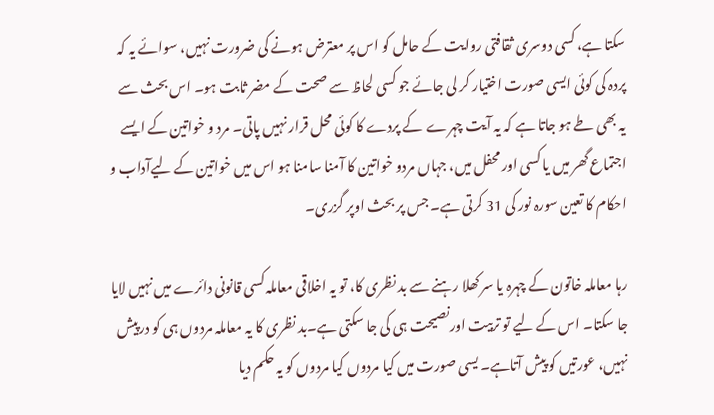سکتا ہے، کسی دوسری ثقافتی روایت کے حامل کو اس پر معترض ہونے کی ضرورت نہیں، سوائے یہ کہ پردہ کی کوئی ایسی صورت اختیار کر لی جائے جو کسی لحاظ سے صحت کے مضر ثابت ہو۔ اس بحث سے یہ بھی طے ہو جاتا ہے کہ یہ آیت چہرے  کے پردے کا کوئی محل قرار نہیں پاتی۔ مرد و خواتین کے ایسے اجتماع گھر میں یا کسی اور محفل میں، جہاں مردو خواتین کا آمنا سامنا ہو اس میں خواتین کے لیےآداب و احکام کا تعین سورہ نور کی 31 کرتی ہے۔ جس پر بحث اوپر گزری۔

رہا معاملہ خاتون کے چہرہ یا سر کھلا رہنے سے بد نظری کا، تو یہ اخلاقی معاملہ کسی قانونی دائرے میں نہیں لایا جا سکتا۔ اس کے لیے تو تربیت اورنصیحت ہی کی جا سکتی ہے۔بد نظری کا یہ معاملہ مردوں ہی کو درپیش نہیں، عورتیں کو پیش آتاہے۔ یسی صورت میں کیا مردوں کیا مردوں کو یہ حکم دیا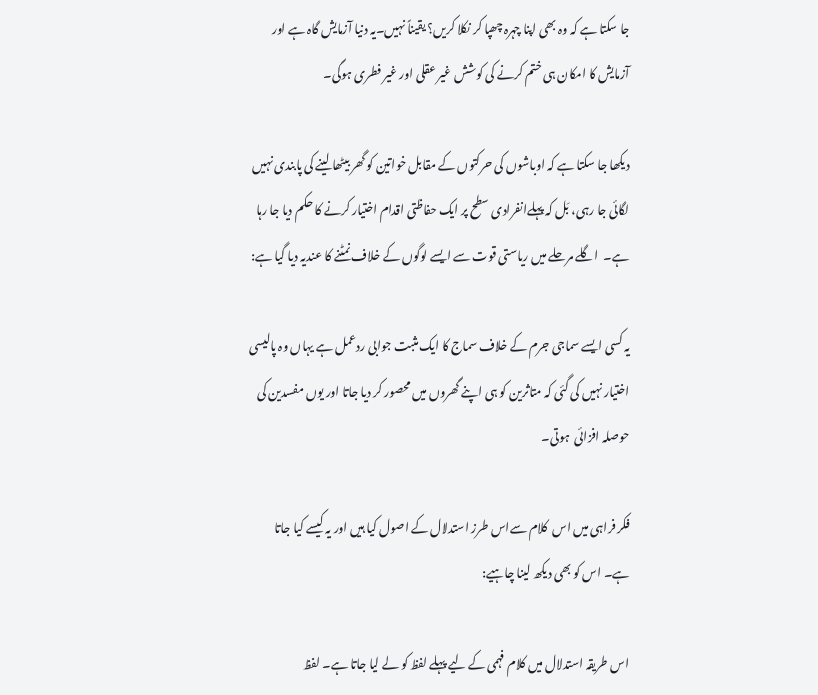جا سکتا ہے کہ وہ بھی اپنا چہرہ چھپا کر نکلا کریں؟ یقیناً نہیں۔یہ دنیا آزمایش گاہ ہے اور آزمایش کا امکان ہی ختم کرنے کی کوشش غیر عقلی اور غیر فطری ہوگی۔

دیکھا جا سکتا ہے کہ اوباشوں کی حرکتوں کے مقابل خواتین کو گھر بیٹھا لینے کی پابندی نہیں لگائی جا رہی، بَل کہ پہلےانفرادی سطح پر ایک حفاظتی اقدام اختیار کرنے کا حکم دیا جا رہا ہے۔  اگلے مرحلے میں ریاستی قوت سے ایسے لوگوں کے خلاف نمٹنے کا عندیہ دیا گیا ہے:

یہ کسی ایسے سماجی جرم کے خلاف سماج کا ایک مثبت جوابی ردعمل ہے یہاں وہ پالیسی اختیار نہیں کی گئی کہ متاثرین کو ہی اپنے گھروں میں محصور کر دیا جاتا اور یوں مفسدین کی حوصلہ افزائی  ہوتی۔

فکر فراہی میں اس  کلام سےاس طرز استدلال کے اصول کیا ہیں اور یہ کیسے کیا جاتا ہے۔ اس کو بھی دیکھ لینا چاہیے:

اس طریقہ استدلال میں کلام فہمی کے لیے پہلے لفظ کو لے لیا جاتا ہے۔ لفظ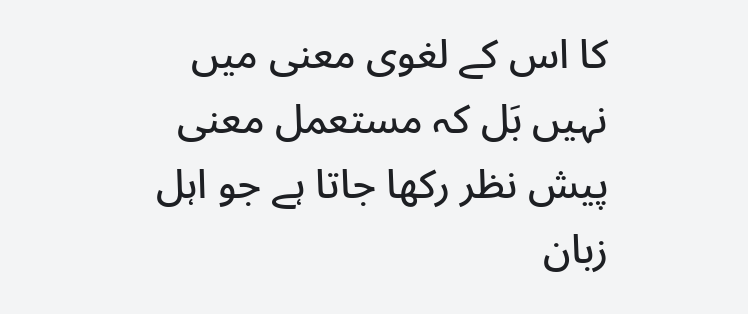کا اس کے لغوی معنی میں نہیں بَل کہ مستعمل معنی پیش نظر رکھا جاتا ہے جو اہل زبان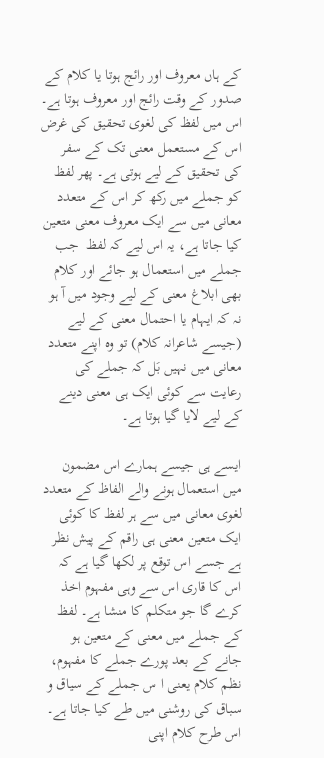کے ہاں معروف اور رائج ہوتا یا کلام کے صدور کے وقت رائج اور معروف ہوتا ہے۔ اس میں لفظ کی لغوی تحقیق کی غرض اس کے مستعمل معنی تک کے سفر کی تحقیق کے لیے ہوتی ہے۔ پھر لفظ کو جملے میں رکھ کر اس کے متعدد معانی میں سے ایک معروف معنی متعین کیا جاتا ہے، یہ اس لیے کہ لفظ  جب جملے میں استعمال ہو جائے اور کلام بھی ابلاغ معنی کے لیے وجود میں آ ہو نہ کہ ایہام یا احتمال معنی کے لیے (جیسے شاعرانہ کلام) تو وہ اپنے متعدد معانی میں نہیں بَل کہ جملے کی رعایت سے کوئی ایک ہی معنی دینے کے لیے لایا گیا ہوتا ہے۔

ایسے ہی جیسے ہمارے اس مضمون میں استعمال ہونے والے الفاظ کے متعدد لغوی معانی میں سے ہر لفظ کا کوئی ایک متعین معنی ہی راقم کے پیش نظر ہے جسے اس توقع پر لکھا گیا ہے کہ اس کا قاری اس سے وہی مفہوم اخذ کرے گا جو متکلم کا منشا ہے۔ لفظ کے جملے میں معنی کے متعین ہو جانے کے بعد پورے جملے کا مفہوم، نظم کلام یعنی ا س جملے کے سیاق و سباق کی روشنی میں طے کیا جاتا ہے۔ اس طرح کلام اپنی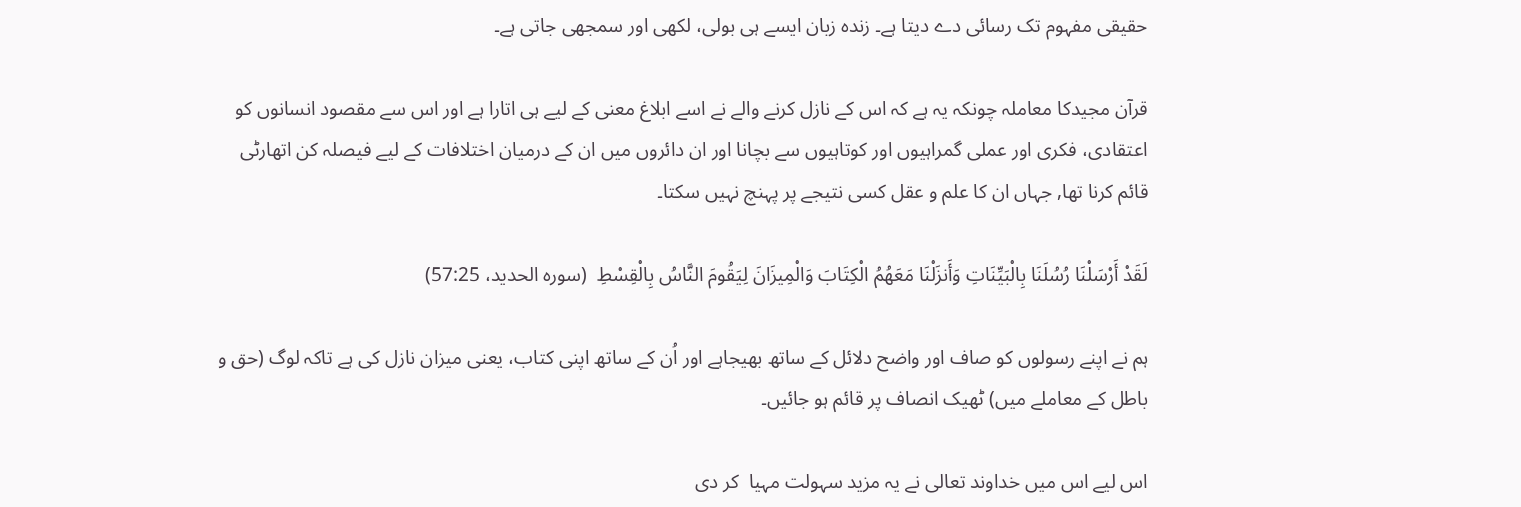حقیقی مفہوم تک رسائی دے دیتا ہے۔ زندہ زبان ایسے ہی بولی، لکھی اور سمجھی جاتی ہے۔

قرآن مجیدکا معاملہ چونکہ یہ ہے کہ اس کے نازل کرنے والے نے اسے ابلاغ معنی کے لیے ہی اتارا ہے اور اس سے مقصود انسانوں کو اعتقادی، فکری اور عملی گمراہیوں اور کوتاہیوں سے بچانا اور ان دائروں میں ان کے درمیان اختلافات کے لیے فیصلہ کن اتھارٹی قائم کرنا تھا, جہاں ان کا علم و عقل کسی نتیجے پر پہنچ نہیں سکتا۔

لَقَدْ أَرْسَلْنَا رُسُلَنَا بِالْبَيِّنَاتِ وَأَنزَلْنَا مَعَهُمُ الْكِتَابَ وَالْمِيزَانَ لِيَقُومَ النَّاسُ بِالْقِسْطِ  (سورہ الحدید، 57:25)

ہم نے اپنے رسولوں کو صاف اور واضح دلائل کے ساتھ بھیجاہے اور اُن کے ساتھ اپنی کتاب، یعنی میزان نازل کی ہے تاکہ لوگ (حق و باطل کے معاملے میں) ٹھیک انصاف پر قائم ہو جائیں۔

اس لیے اس میں خداوند تعالی نے یہ مزید سہولت مہیا  کر دی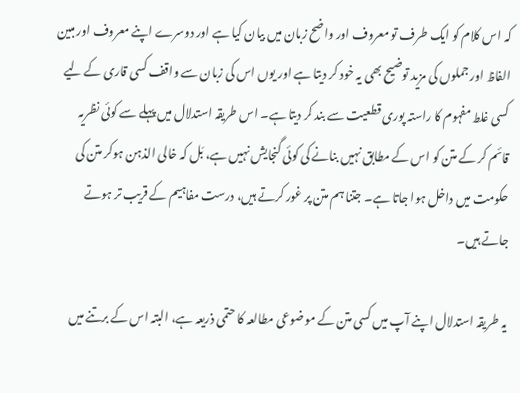کہ اس کلام کو ایک طرف تو معروف اور واضح زبان میں بیان کیا ہے اور دوسرے اپنے معروف اور مبین الفاظ اور جملوں کی مزید توضیح بھی یہ خود کر دیتا ہے اور یوں اس کی زبان سے واقف کسی قاری کے لیے کسی غلط مفہوم کا راستہ پوری قطعیت سے بند کر دیتا ہے۔ اس طریقہ استدلال میں پہلے سے کوئی نظریہ قائم کر کے متن کو اس کے مطابق نہیں بنانے کی کوئی گنجایش نہیں ہے، بَل کہ خالی الذہن ہوکر متن کی حکومت میں داخل ہوا جاتا ہے۔ جتنا ہم متن پر غور کرتے ہیں، درست مفاہیم کے قریب تر ہوتے جاتے ہیں۔

یہ طریقہ استدلال اپنے آپ میں کسی متن کے موضوعی مطالعہ کا حتمی ذریعہ ہے، البتہ اس کے برتنے میں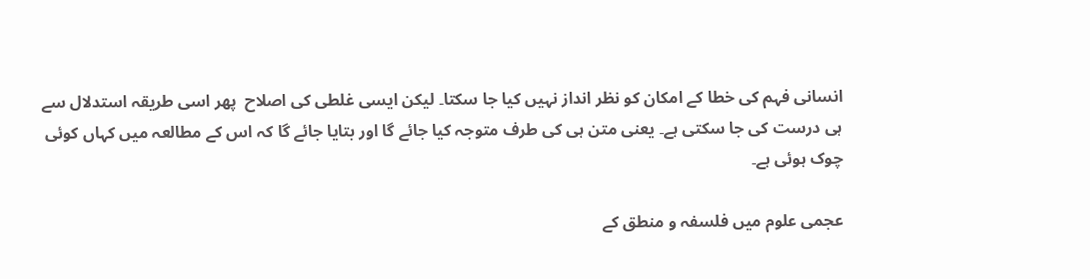انسانی فہم کی خطا کے امکان کو نظر انداز نہیں کیا جا سکتا۔ لیکن ایسی غلطی کی اصلاح  پھر اسی طریقہ استدلال سے ہی درست کی جا سکتی ہے۔ یعنی متن ہی کی طرف متوجہ کیا جائے گا اور بتایا جائے گا کہ اس کے مطالعہ میں کہاں کوئی چوک ہوئی ہے۔

عجمی علوم میں فلسفہ و منطق کے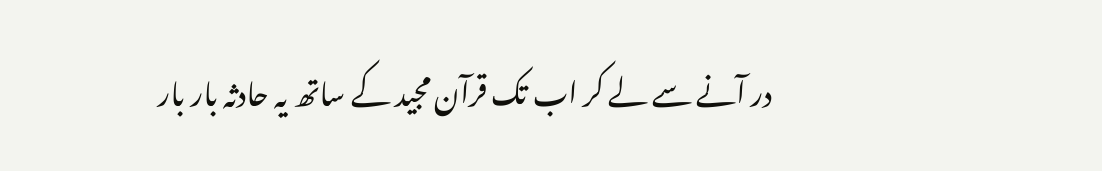در آنے سے لے کر اب تک قرآن مجید کے ساتھ یہ حادثہ بار بار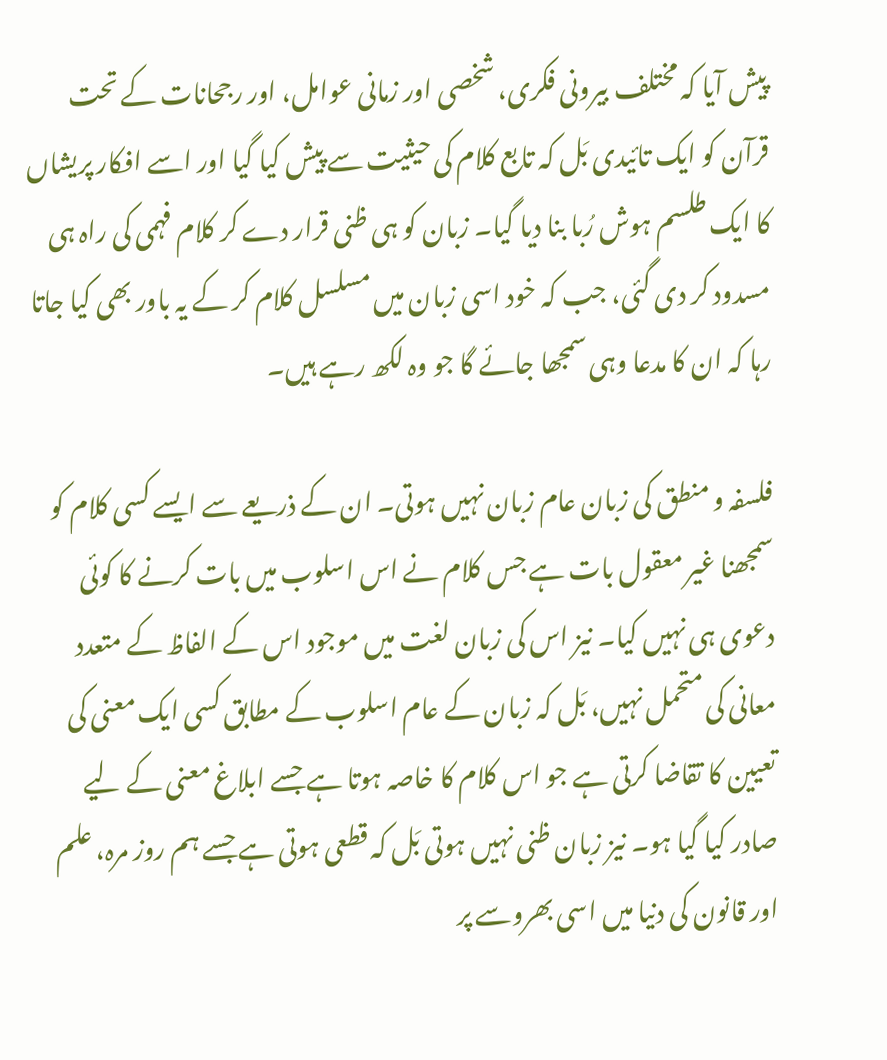پیش آیا کہ مختلف بیرونی فکری، شخصی اور زمانی عوامل، اور رجحانات کے تحت قرآن کو ایک تائیدی بَل کہ تابع کلام کی حیثیت سے پیش کیا گیا اور اسے افکار پریشاں کا ایک طلسم ہوش رُبا بنا دیا گیا۔ زبان کو ہی ظنی قرار دے کر کلام فہمی کی راہ ہی مسدود کر دی گئی، جب کہ خود اسی زبان میں مسلسل کلام کر کے یہ باور بھی کیا جاتا رہا کہ ان کا مدعا وہی سمجھا جائے گا جو وہ لکھ رہے ہیں۔

فلسفہ و منطق کی زبان عام زبان نہیں ہوتی۔ ان کے ذریعے سے ایسے کسی کلام کو سمجھنا غیر معقول بات ہے جس کلام نے اس اسلوب میں بات کرنے کا کوئی دعوی ہی نہیں کیا۔ نیز اس کی زبان لغت میں موجود اس کے الفاظ کے متعدد معانی کی متحمل نہیں، بَل کہ زبان کے عام اسلوب کے مطابق کسی ایک معنی کی تعیین کا تقاضا کرتی ہے جو اس کلام کا خاصہ ہوتا ہے جسے ابلاغ معنی کے لیے صادر کیا گیا ہو۔ نیز زبان ظنی نہیں ہوتی بَل کہ قطعی ہوتی ہے جسے ہم روز مرہ، علم اور قانون کی دنیا میں اسی بھروسے پر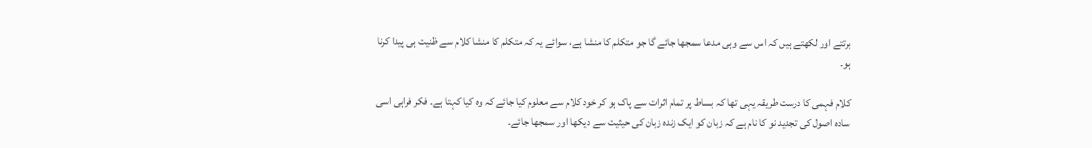برتتے اور لکھتے ہیں کہ اس سے وہی مدعا سمجھا جائے گا جو متکلم کا منشا ہے، سوائے یہ کہ متکلم کا منشا کلام سے ظنیت ہی پیدا کرنا ہو۔

کلام فہمی کا درست طریقہ یہی تھا کہ بساط پر تمام اثرات سے پاک ہو کر خود کلام سے معلوم کیا جائے کہ وہ کیا کہتا ہے۔ فکر فراہی اسی سادہ اصول کی تجدید نو کا نام ہے کہ زبان کو ایک زندہ زبان کی حیثیت سے دیکھا اور سمجھا جائے۔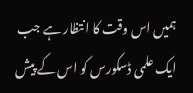ہمیں اس وقت کا انتظار ہے جب ایک علمی ڈسکورس کو اس کے پیش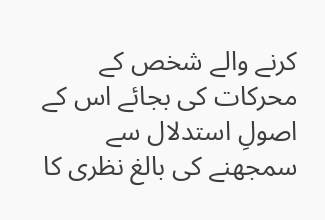کرنے والے شخص کے محرکات کی بجائے اس کے اصولِ استدلال سے سمجھنے کی بالغ نظری کا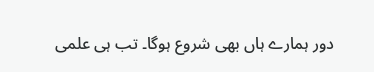دور ہمارے ہاں بھی شروع ہوگا۔ تب ہی علمی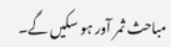مباحث ثمر آور ہو سکیں گے۔